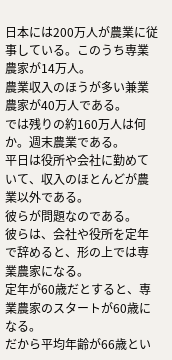日本には200万人が農業に従事している。このうち専業農家が14万人。
農業収入のほうが多い兼業農家が40万人である。
では残りの約160万人は何か。週末農業である。
平日は役所や会社に勤めていて、収入のほとんどが農業以外である。
彼らが問題なのである。
彼らは、会社や役所を定年で辞めると、形の上では専業農家になる。
定年が60歳だとすると、専業農家のスタートが60歳になる。
だから平均年齢が66歳とい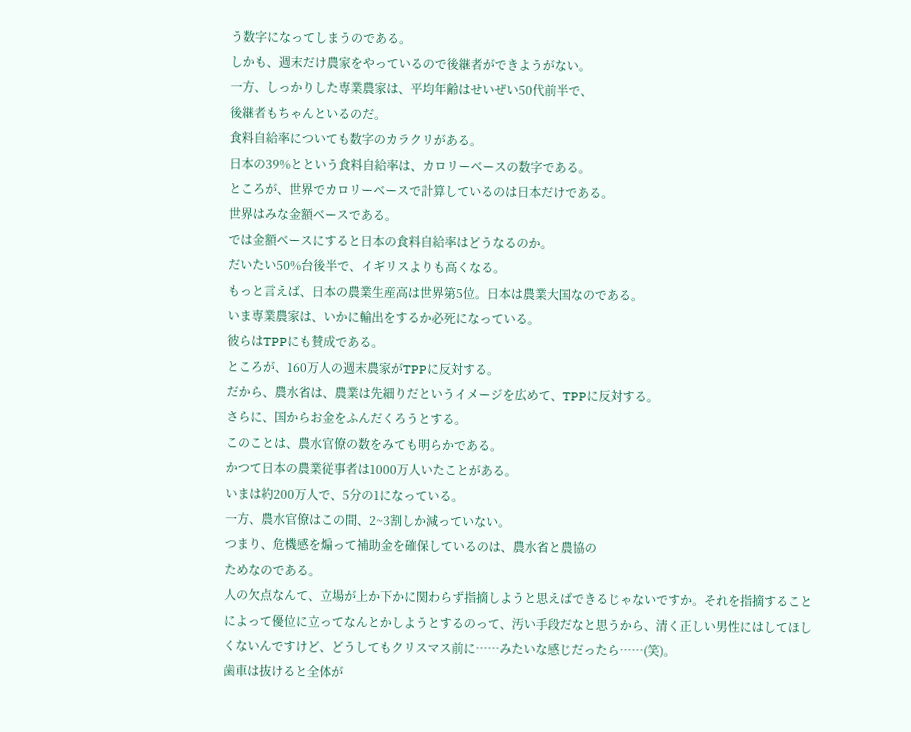う数字になってしまうのである。
しかも、週末だけ農家をやっているので後継者ができようがない。
一方、しっかりした専業農家は、平均年齢はせいぜい50代前半で、
後継者もちゃんといるのだ。
食料自給率についても数字のカラクリがある。
日本の39%とという食料自給率は、カロリーベースの数字である。
ところが、世界でカロリーベースで計算しているのは日本だけである。
世界はみな金額ベースである。
では金額ベースにすると日本の食料自給率はどうなるのか。
だいたい50%台後半で、イギリスよりも高くなる。
もっと言えば、日本の農業生産高は世界第5位。日本は農業大国なのである。
いま専業農家は、いかに輸出をするか必死になっている。
彼らはTPPにも賛成である。
ところが、160万人の週末農家がTPPに反対する。
だから、農水省は、農業は先細りだというイメージを広めて、TPPに反対する。
さらに、国からお金をふんだくろうとする。
このことは、農水官僚の数をみても明らかである。
かつて日本の農業従事者は1000万人いたことがある。
いまは約200万人で、5分の1になっている。
一方、農水官僚はこの間、2~3割しか減っていない。
つまり、危機感を煽って補助金を確保しているのは、農水省と農協の
ためなのである。
人の欠点なんて、立場が上か下かに関わらず指摘しようと思えばできるじゃないですか。それを指摘することによって優位に立ってなんとかしようとするのって、汚い手段だなと思うから、清く正しい男性にはしてほしくないんですけど、どうしてもクリスマス前に……みたいな感じだったら……(笑)。
歯車は抜けると全体が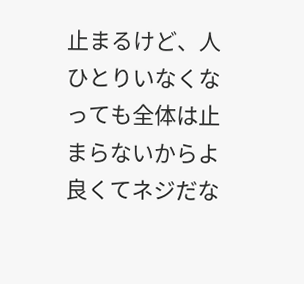止まるけど、人ひとりいなくなっても全体は止まらないからよ
良くてネジだな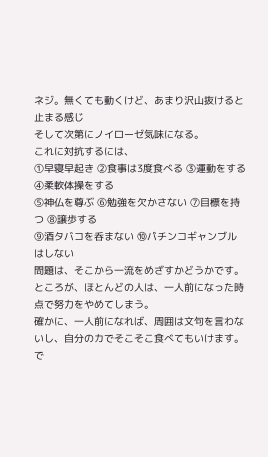ネジ。無くても動くけど、あまり沢山抜けると止まる感じ
そして次第にノイローゼ気味になる。
これに対抗するには、
①早寝早起き ②食事は3度食べる ③運動をする ④柔軟体操をする
⑤神仏を尊ぶ ⑥勉強を欠かさない ⑦目標を持つ ⑧譲歩する
⑨酒タバコを呑まない ⑩パチンコギャンブルはしない
問題は、そこから一流をめざすかどうかです。ところが、ほとんどの人は、一人前になった時点で努力をやめてしまう。
確かに、一人前になれば、周囲は文句を言わないし、自分のカでそこそこ食べてもいけます。で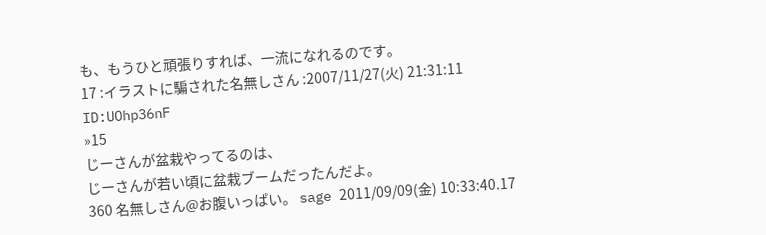も、もうひと頑張りすれば、一流になれるのです。
17 :イラストに騙された名無しさん :2007/11/27(火) 21:31:11 ID:UOhp36nF
»15
じーさんが盆栽やってるのは、
じーさんが若い頃に盆栽ブームだったんだよ。
360 名無しさん@お腹いっぱい。 sage 2011/09/09(金) 10:33:40.17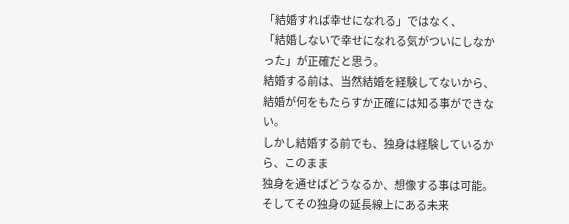「結婚すれば幸せになれる」ではなく、
「結婚しないで幸せになれる気がついにしなかった」が正確だと思う。
結婚する前は、当然結婚を経験してないから、
結婚が何をもたらすか正確には知る事ができない。
しかし結婚する前でも、独身は経験しているから、このまま
独身を通せばどうなるか、想像する事は可能。
そしてその独身の延長線上にある未来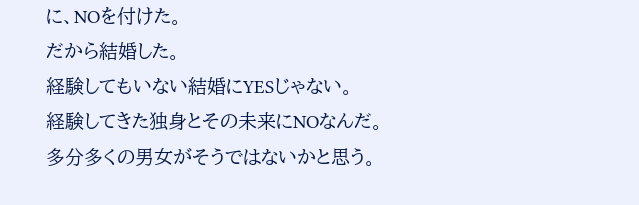に、NOを付けた。
だから結婚した。
経験してもいない結婚にYESじゃない。
経験してきた独身とその未来にNOなんだ。
多分多くの男女がそうではないかと思う。